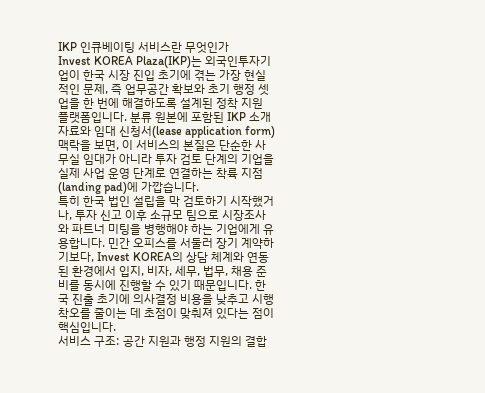IKP 인큐베이팅 서비스란 무엇인가
Invest KOREA Plaza(IKP)는 외국인투자기업이 한국 시장 진입 초기에 겪는 가장 현실적인 문제, 즉 업무공간 확보와 초기 행정 셋업을 한 번에 해결하도록 설계된 정착 지원 플랫폼입니다. 분류 원본에 포함된 IKP 소개자료와 임대 신청서(lease application form) 맥락을 보면, 이 서비스의 본질은 단순한 사무실 임대가 아니라 투자 검토 단계의 기업을 실제 사업 운영 단계로 연결하는 착륙 지점(landing pad)에 가깝습니다.
특히 한국 법인 설립을 막 검토하기 시작했거나, 투자 신고 이후 소규모 팀으로 시장조사와 파트너 미팅을 병행해야 하는 기업에게 유용합니다. 민간 오피스를 서둘러 장기 계약하기보다, Invest KOREA의 상담 체계와 연동된 환경에서 입지, 비자, 세무, 법무, 채용 준비를 동시에 진행할 수 있기 때문입니다. 한국 진출 초기에 의사결정 비용을 낮추고 시행착오를 줄이는 데 초점이 맞춰져 있다는 점이 핵심입니다.
서비스 구조: 공간 지원과 행정 지원의 결합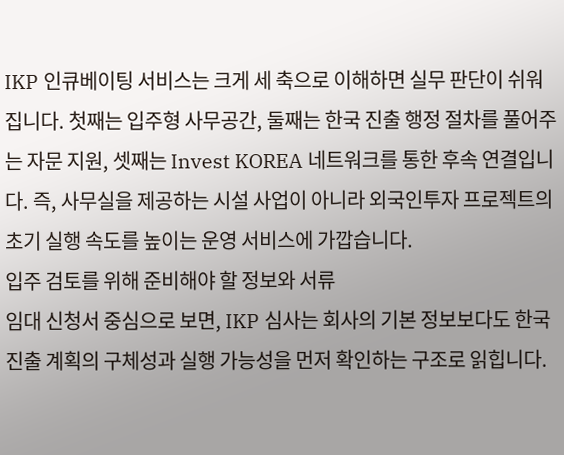IKP 인큐베이팅 서비스는 크게 세 축으로 이해하면 실무 판단이 쉬워집니다. 첫째는 입주형 사무공간, 둘째는 한국 진출 행정 절차를 풀어주는 자문 지원, 셋째는 Invest KOREA 네트워크를 통한 후속 연결입니다. 즉, 사무실을 제공하는 시설 사업이 아니라 외국인투자 프로젝트의 초기 실행 속도를 높이는 운영 서비스에 가깝습니다.
입주 검토를 위해 준비해야 할 정보와 서류
임대 신청서 중심으로 보면, IKP 심사는 회사의 기본 정보보다도 한국 진출 계획의 구체성과 실행 가능성을 먼저 확인하는 구조로 읽힙니다.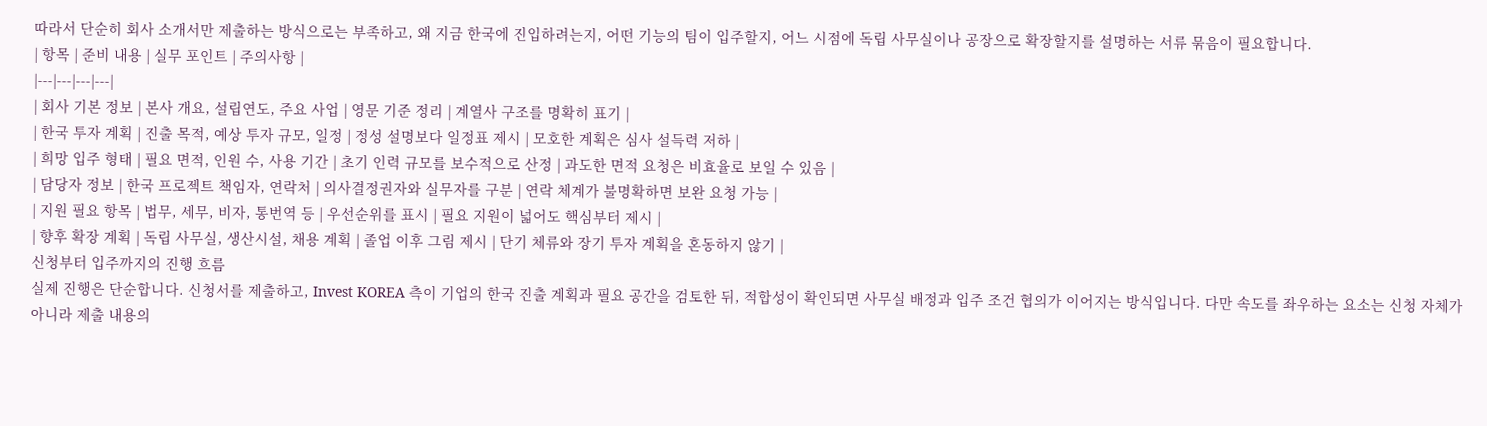따라서 단순히 회사 소개서만 제출하는 방식으로는 부족하고, 왜 지금 한국에 진입하려는지, 어떤 기능의 팀이 입주할지, 어느 시점에 독립 사무실이나 공장으로 확장할지를 설명하는 서류 묶음이 필요합니다.
| 항목 | 준비 내용 | 실무 포인트 | 주의사항 |
|---|---|---|---|
| 회사 기본 정보 | 본사 개요, 설립연도, 주요 사업 | 영문 기준 정리 | 계열사 구조를 명확히 표기 |
| 한국 투자 계획 | 진출 목적, 예상 투자 규모, 일정 | 정성 설명보다 일정표 제시 | 모호한 계획은 심사 설득력 저하 |
| 희망 입주 형태 | 필요 면적, 인원 수, 사용 기간 | 초기 인력 규모를 보수적으로 산정 | 과도한 면적 요청은 비효율로 보일 수 있음 |
| 담당자 정보 | 한국 프로젝트 책임자, 연락처 | 의사결정권자와 실무자를 구분 | 연락 체계가 불명확하면 보완 요청 가능 |
| 지원 필요 항목 | 법무, 세무, 비자, 통번역 등 | 우선순위를 표시 | 필요 지원이 넓어도 핵심부터 제시 |
| 향후 확장 계획 | 독립 사무실, 생산시설, 채용 계획 | 졸업 이후 그림 제시 | 단기 체류와 장기 투자 계획을 혼동하지 않기 |
신청부터 입주까지의 진행 흐름
실제 진행은 단순합니다. 신청서를 제출하고, Invest KOREA 측이 기업의 한국 진출 계획과 필요 공간을 검토한 뒤, 적합성이 확인되면 사무실 배정과 입주 조건 협의가 이어지는 방식입니다. 다만 속도를 좌우하는 요소는 신청 자체가 아니라 제출 내용의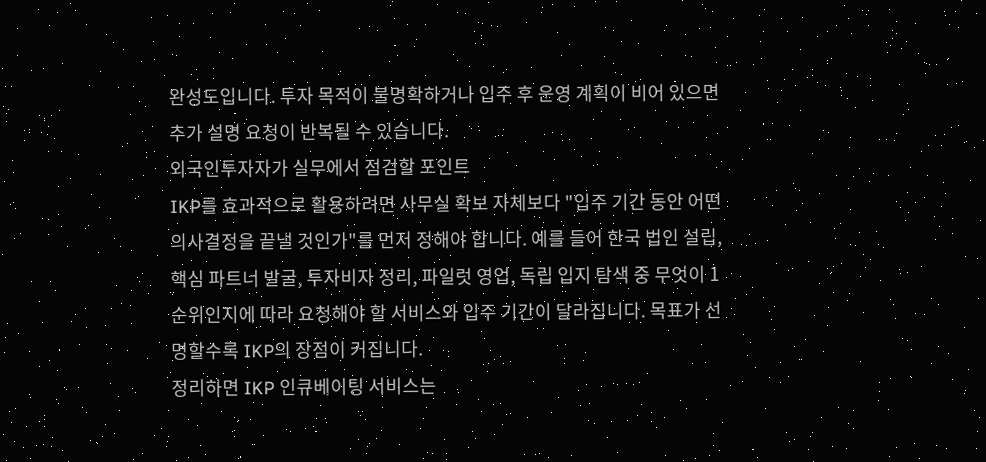완성도입니다. 투자 목적이 불명확하거나 입주 후 운영 계획이 비어 있으면 추가 설명 요청이 반복될 수 있습니다.
외국인투자자가 실무에서 점검할 포인트
IKP를 효과적으로 활용하려면 사무실 확보 자체보다 "입주 기간 동안 어떤 의사결정을 끝낼 것인가"를 먼저 정해야 합니다. 예를 들어 한국 법인 설립, 핵심 파트너 발굴, 투자비자 정리, 파일럿 영업, 독립 입지 탐색 중 무엇이 1순위인지에 따라 요청해야 할 서비스와 입주 기간이 달라집니다. 목표가 선명할수록 IKP의 장점이 커집니다.
정리하면 IKP 인큐베이팅 서비스는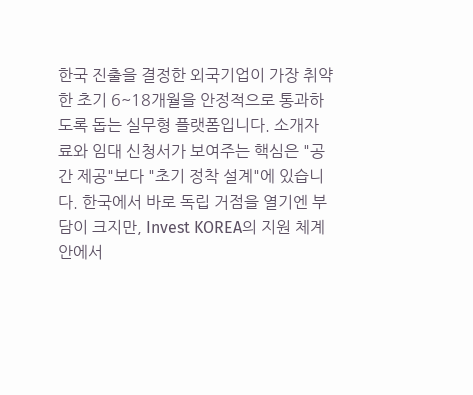한국 진출을 결정한 외국기업이 가장 취약한 초기 6~18개월을 안정적으로 통과하도록 돕는 실무형 플랫폼입니다. 소개자료와 임대 신청서가 보여주는 핵심은 "공간 제공"보다 "초기 정착 설계"에 있습니다. 한국에서 바로 독립 거점을 열기엔 부담이 크지만, Invest KOREA의 지원 체계 안에서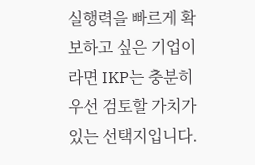실행력을 빠르게 확보하고 싶은 기업이라면 IKP는 충분히 우선 검토할 가치가 있는 선택지입니다.